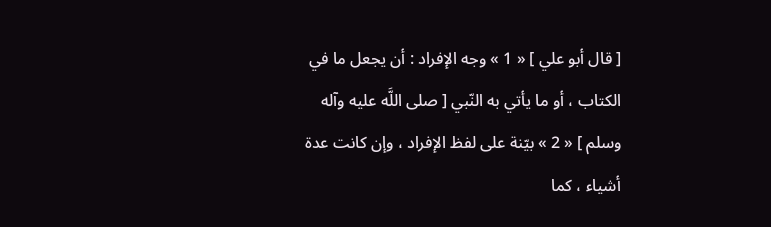[ قال أبو علي ] « 1 » وجه الإفراد : أن يجعل ما في الكتاب ، أو ما يأتي به النّبي [ صلى اللَّه عليه وآله وسلم ] « 2 » بيّنة على لفظ الإفراد ، وإن كانت عدة أشياء ، كما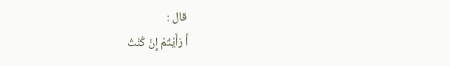قال :
أَ رَأَيْتُمْ إِنْ كُنْتُ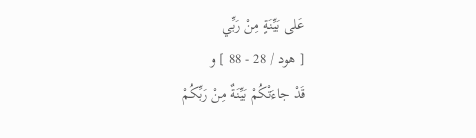عَلى بَيِّنَةٍ مِنْ رَبِّي
[ هود / 28 - 88 ] و
قَدْ جاءَتْكُمْ بَيِّنَةٌ مِنْ رَبِّكُمْ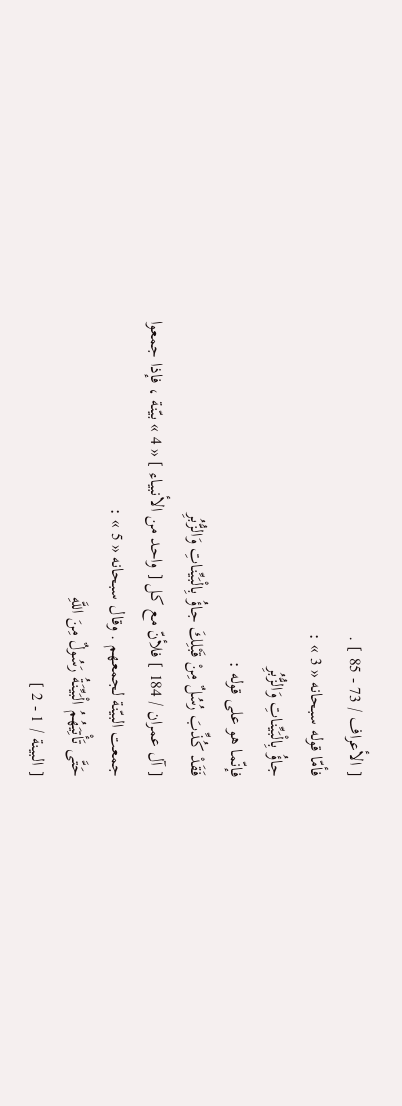[ الأعراف / 73 - 85 ] .
فأمّا قوله سبحانه « 3 » :
جاؤُ بِالْبَيِّناتِ وَالزُّبُرِ
فإنّما هو على قوله :
فَقَدْ كُذِّبَ رُسُلٌ مِنْ قَبْلِكَ جاؤُ بِالْبَيِّناتِ وَالزُّبُرِ
[ آل عمران / 184 ] فلأنّ مع كل [ واحد من الأنبياء ] « 4 » بيّنة ، فإذا جمعوا جمعت البيّنة لجمعهم . وقال سبحانه « 5 » :
حَتَّى تَأْتِيَهُمُ الْبَيِّنَةُ رَسُولٌ مِنَ اللَّهِ
[ البينة / 1 - 2 ]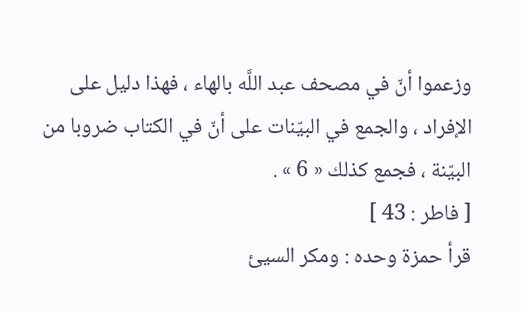وزعموا أنّ في مصحف عبد اللَّه بالهاء ، فهذا دليل على الإفراد ، والجمع في البيّنات على أنّ في الكتاب ضروبا من البيّنة ، فجمع كذلك « 6 » .
[ فاطر : 43 ]
قرأ حمزة وحده : ومكر السيئ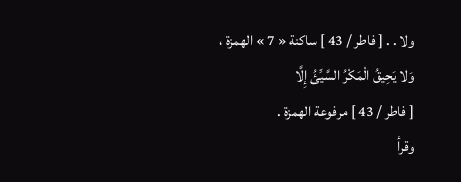ولا . . [ فاطر / 43 ] ساكنة « 7 » الهمزة ،
وَلا يَحِيقُ الْمَكْرُ السَّيِّئُ إِلَّا
[ فاطر / 43 ] مرفوعة الهمزة .
وقرأ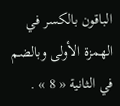الباقون بالكسر في الهمزة الأولى وبالضم في الثانية « 8 » .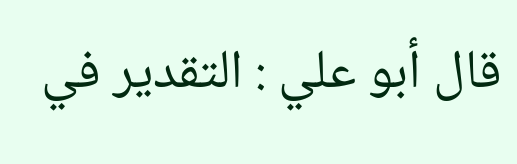قال أبو علي : التقدير في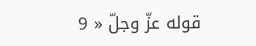قوله عزّ وجلّ « 9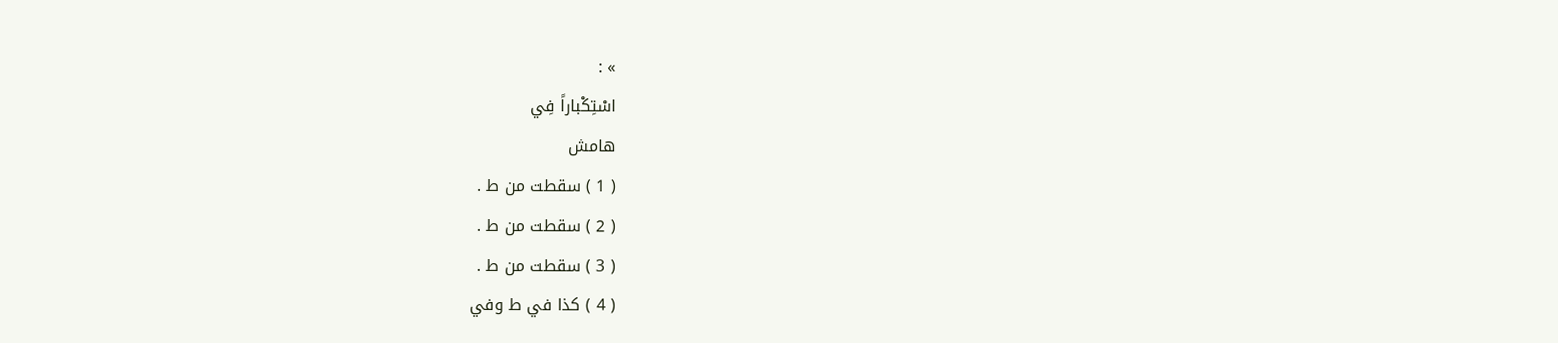» :
اسْتِكْباراً فِي
هامش
( 1 ) سقطت من ط .
( 2 ) سقطت من ط .
( 3 ) سقطت من ط .
( 4 ) كذا في ط وفي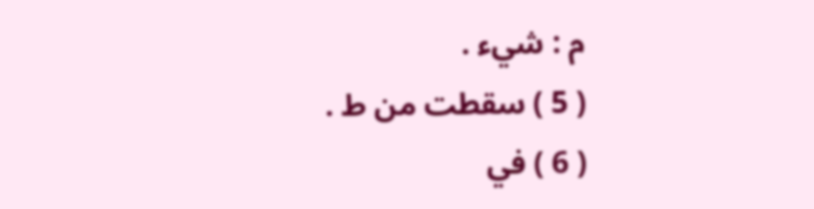م : شيء .
( 5 ) سقطت من ط .
( 6 ) في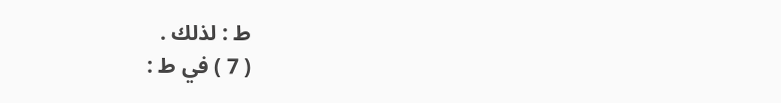ط : لذلك .
( 7 ) في ط :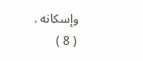وإسكانه .
( 8 )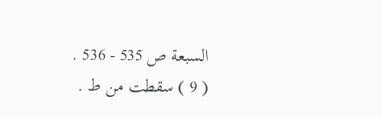السبعة ص 535 - 536 .
( 9 ) سقطت من ط .